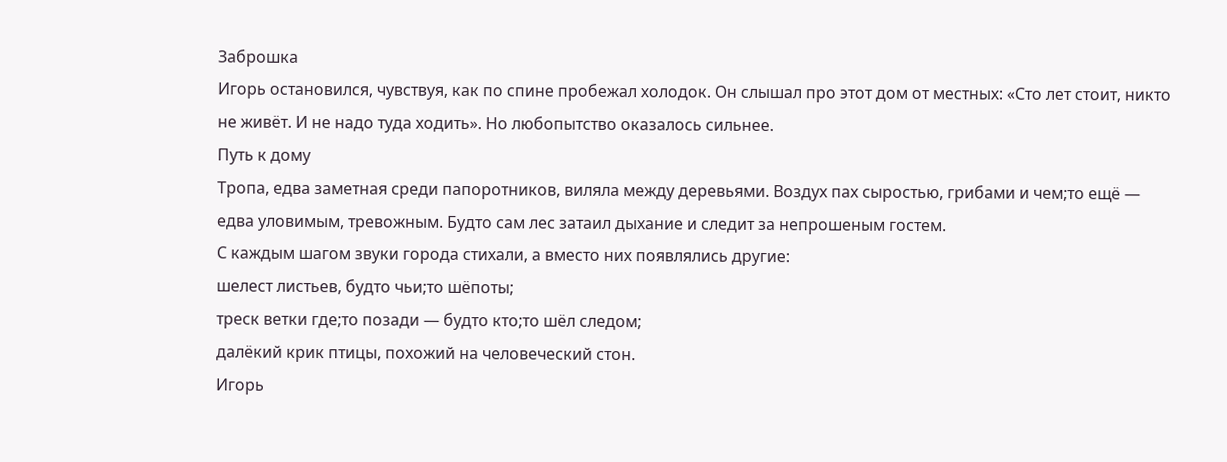Заброшка
Игорь остановился, чувствуя, как по спине пробежал холодок. Он слышал про этот дом от местных: «Сто лет стоит, никто не живёт. И не надо туда ходить». Но любопытство оказалось сильнее.
Путь к дому
Тропа, едва заметная среди папоротников, виляла между деревьями. Воздух пах сыростью, грибами и чем;то ещё — едва уловимым, тревожным. Будто сам лес затаил дыхание и следит за непрошеным гостем.
С каждым шагом звуки города стихали, а вместо них появлялись другие:
шелест листьев, будто чьи;то шёпоты;
треск ветки где;то позади — будто кто;то шёл следом;
далёкий крик птицы, похожий на человеческий стон.
Игорь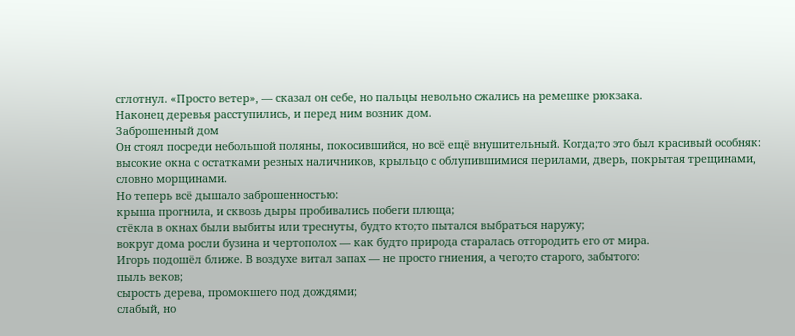сглотнул. «Просто ветер», — сказал он себе, но пальцы невольно сжались на ремешке рюкзака.
Наконец деревья расступились, и перед ним возник дом.
Заброшенный дом
Он стоял посреди небольшой поляны, покосившийся, но всё ещё внушительный. Когда;то это был красивый особняк: высокие окна с остатками резных наличников, крыльцо с облупившимися перилами, дверь, покрытая трещинами, словно морщинами.
Но теперь всё дышало заброшенностью:
крыша прогнила, и сквозь дыры пробивались побеги плюща;
стёкла в окнах были выбиты или треснуты, будто кто;то пытался выбраться наружу;
вокруг дома росли бузина и чертополох — как будто природа старалась отгородить его от мира.
Игорь подошёл ближе. В воздухе витал запах — не просто гниения, а чего;то старого, забытого:
пыль веков;
сырость дерева, промокшего под дождями;
слабый, но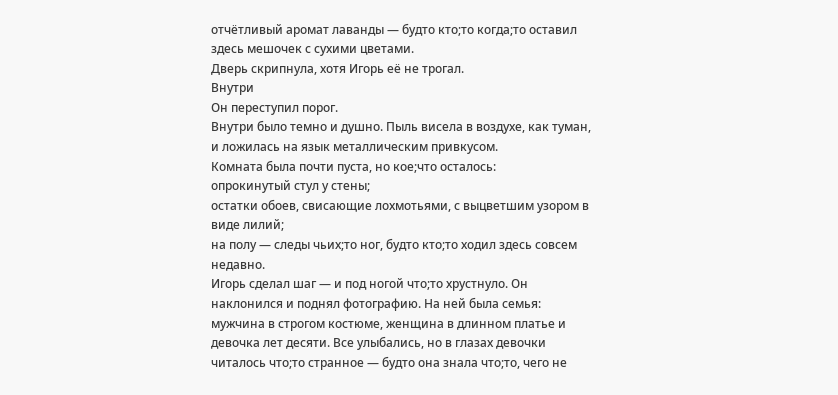отчётливый аромат лаванды — будто кто;то когда;то оставил здесь мешочек с сухими цветами.
Дверь скрипнула, хотя Игорь её не трогал.
Внутри
Он переступил порог.
Внутри было темно и душно. Пыль висела в воздухе, как туман, и ложилась на язык металлическим привкусом.
Комната была почти пуста, но кое;что осталось:
опрокинутый стул у стены;
остатки обоев, свисающие лохмотьями, с выцветшим узором в виде лилий;
на полу — следы чьих;то ног, будто кто;то ходил здесь совсем недавно.
Игорь сделал шаг — и под ногой что;то хрустнуло. Он наклонился и поднял фотографию. На ней была семья: мужчина в строгом костюме, женщина в длинном платье и девочка лет десяти. Все улыбались, но в глазах девочки читалось что;то странное — будто она знала что;то, чего не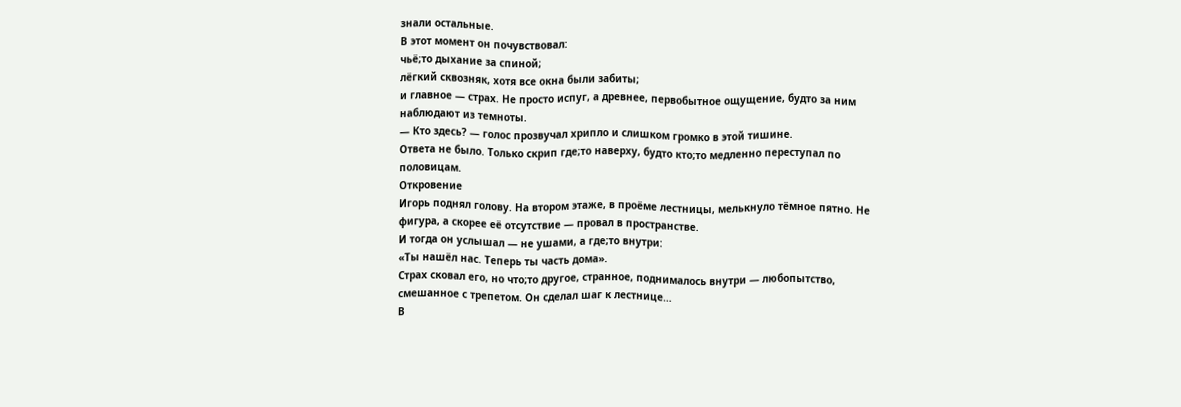знали остальные.
В этот момент он почувствовал:
чьё;то дыхание за спиной;
лёгкий сквозняк, хотя все окна были забиты;
и главное — страх. Не просто испуг, а древнее, первобытное ощущение, будто за ним наблюдают из темноты.
— Кто здесь? — голос прозвучал хрипло и слишком громко в этой тишине.
Ответа не было. Только скрип где;то наверху, будто кто;то медленно переступал по половицам.
Откровение
Игорь поднял голову. На втором этаже, в проёме лестницы, мелькнуло тёмное пятно. Не фигура, а скорее её отсутствие — провал в пространстве.
И тогда он услышал — не ушами, а где;то внутри:
«Ты нашёл нас. Теперь ты часть дома».
Страх сковал его, но что;то другое, странное, поднималось внутри — любопытство, смешанное с трепетом. Он сделал шаг к лестнице…
В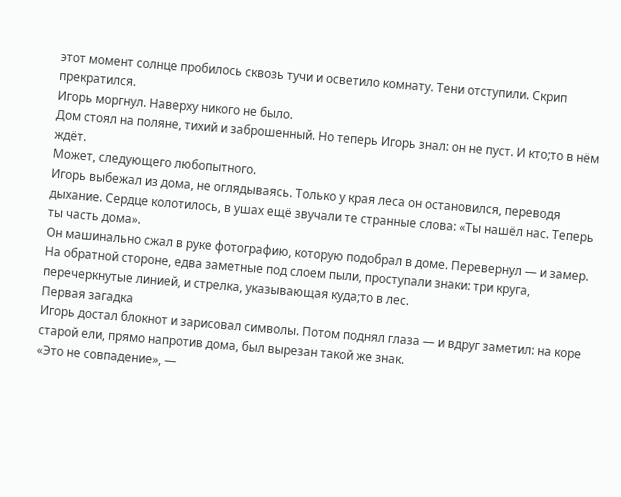этот момент солнце пробилось сквозь тучи и осветило комнату. Тени отступили. Скрип прекратился.
Игорь моргнул. Наверху никого не было.
Дом стоял на поляне, тихий и заброшенный. Но теперь Игорь знал: он не пуст. И кто;то в нём ждёт.
Может, следующего любопытного.
Игорь выбежал из дома, не оглядываясь. Только у края леса он остановился, переводя дыхание. Сердце колотилось, в ушах ещё звучали те странные слова: «Ты нашёл нас. Теперь ты часть дома».
Он машинально сжал в руке фотографию, которую подобрал в доме. Перевернул — и замер. На обратной стороне, едва заметные под слоем пыли, проступали знаки: три круга, перечеркнутые линией, и стрелка, указывающая куда;то в лес.
Первая загадка
Игорь достал блокнот и зарисовал символы. Потом поднял глаза — и вдруг заметил: на коре старой ели, прямо напротив дома, был вырезан такой же знак.
«Это не совпадение», —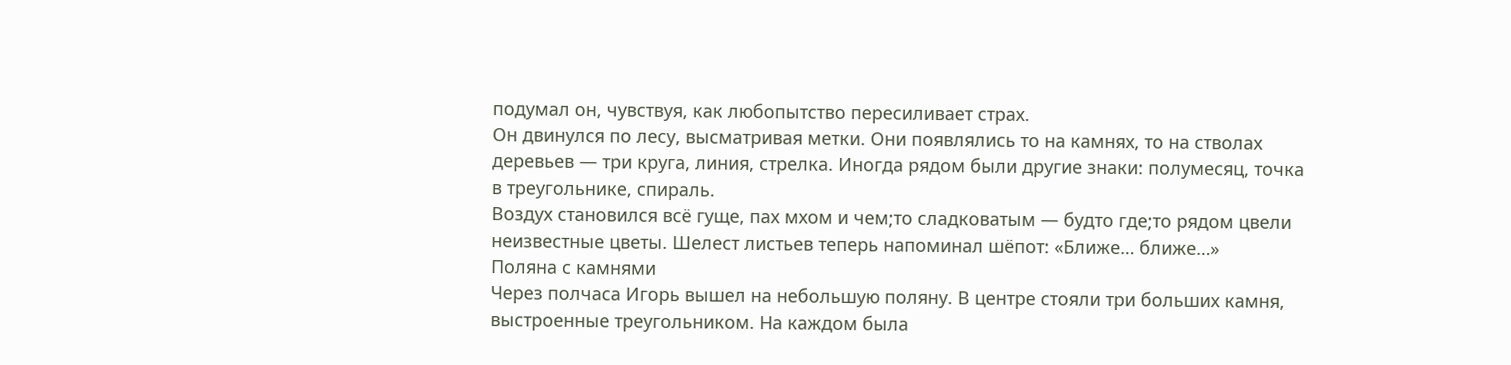подумал он, чувствуя, как любопытство пересиливает страх.
Он двинулся по лесу, высматривая метки. Они появлялись то на камнях, то на стволах деревьев — три круга, линия, стрелка. Иногда рядом были другие знаки: полумесяц, точка в треугольнике, спираль.
Воздух становился всё гуще, пах мхом и чем;то сладковатым — будто где;то рядом цвели неизвестные цветы. Шелест листьев теперь напоминал шёпот: «Ближе… ближе…»
Поляна с камнями
Через полчаса Игорь вышел на небольшую поляну. В центре стояли три больших камня, выстроенные треугольником. На каждом была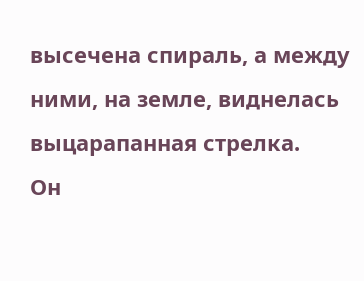высечена спираль, а между ними, на земле, виднелась выцарапанная стрелка.
Он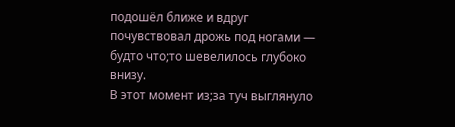подошёл ближе и вдруг почувствовал дрожь под ногами — будто что;то шевелилось глубоко внизу.
В этот момент из;за туч выглянуло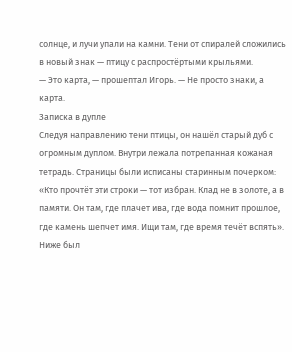солнце, и лучи упали на камни. Тени от спиралей сложились в новый знак — птицу с распростёртыми крыльями.
— Это карта, — прошептал Игорь. — Не просто знаки, а карта.
Записка в дупле
Следуя направлению тени птицы, он нашёл старый дуб с огромным дуплом. Внутри лежала потрепанная кожаная тетрадь. Страницы были исписаны старинным почерком:
«Кто прочтёт эти строки — тот избран. Клад не в золоте, а в памяти. Он там, где плачет ива, где вода помнит прошлое, где камень шепчет имя. Ищи там, где время течёт вспять».
Ниже был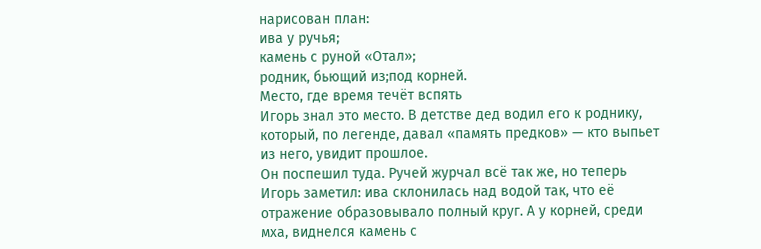нарисован план:
ива у ручья;
камень с руной «Отал»;
родник, бьющий из;под корней.
Место, где время течёт вспять
Игорь знал это место. В детстве дед водил его к роднику, который, по легенде, давал «память предков» — кто выпьет из него, увидит прошлое.
Он поспешил туда. Ручей журчал всё так же, но теперь Игорь заметил: ива склонилась над водой так, что её отражение образовывало полный круг. А у корней, среди мха, виднелся камень с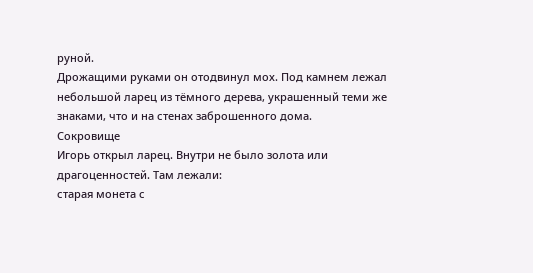руной.
Дрожащими руками он отодвинул мох. Под камнем лежал небольшой ларец из тёмного дерева, украшенный теми же знаками, что и на стенах заброшенного дома.
Сокровище
Игорь открыл ларец. Внутри не было золота или драгоценностей. Там лежали:
старая монета с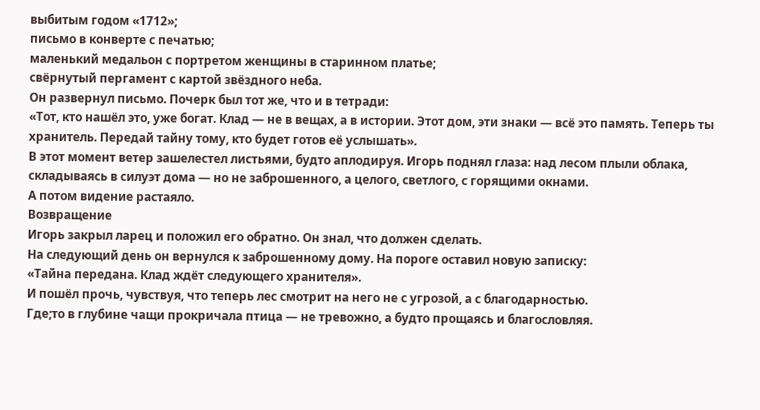выбитым годом «1712»;
письмо в конверте с печатью;
маленький медальон с портретом женщины в старинном платье;
свёрнутый пергамент с картой звёздного неба.
Он развернул письмо. Почерк был тот же, что и в тетради:
«Тот, кто нашёл это, уже богат. Клад — не в вещах, а в истории. Этот дом, эти знаки — всё это память. Теперь ты хранитель. Передай тайну тому, кто будет готов её услышать».
В этот момент ветер зашелестел листьями, будто аплодируя. Игорь поднял глаза: над лесом плыли облака, складываясь в силуэт дома — но не заброшенного, а целого, светлого, с горящими окнами.
А потом видение растаяло.
Возвращение
Игорь закрыл ларец и положил его обратно. Он знал, что должен сделать.
На следующий день он вернулся к заброшенному дому. На пороге оставил новую записку:
«Тайна передана. Клад ждёт следующего хранителя».
И пошёл прочь, чувствуя, что теперь лес смотрит на него не с угрозой, а с благодарностью.
Где;то в глубине чащи прокричала птица — не тревожно, а будто прощаясь и благословляя.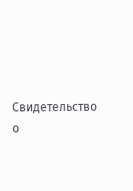Свидетельство о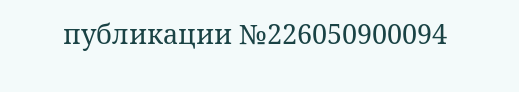публикации №226050900094